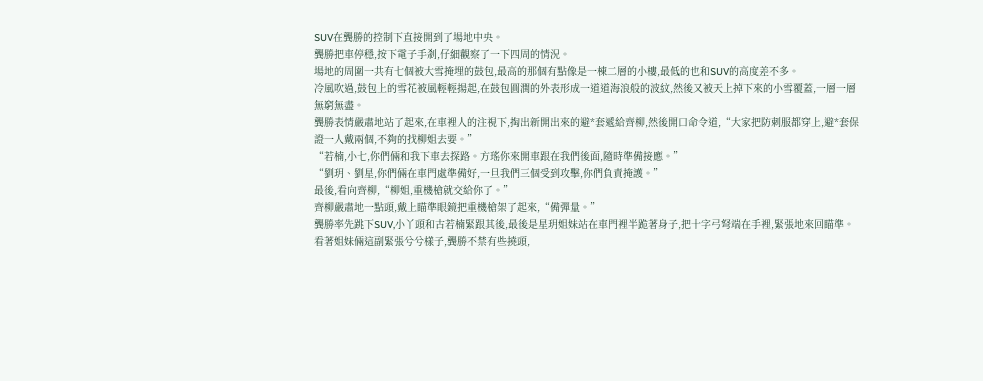SUV在龔勝的控制下直接開到了場地中央。
龔勝把車停穩,按下電子手剎,仔細觀察了一下四周的情況。
場地的周圍一共有七個被大雪掩埋的鼓包,最高的那個有點像是一棟二層的小樓,最低的也和SUV的高度差不多。
冷風吹過,鼓包上的雪花被風輕輕揚起,在鼓包圓潤的外表形成一道道海浪般的波紋,然後又被天上掉下來的小雪覆蓋,一層一層無窮無盡。
龔勝表情嚴肅地站了起來,在車裡人的注視下,掏出新開出來的避*套遞給齊柳,然後開口命令道,“大家把防刺服都穿上,避*套保證一人戴兩個,不夠的找柳姐去要。”
“若楠,小七,你們倆和我下車去探路。方瑤你來開車跟在我們後面,隨時準備接應。”
“劉玥、劉星,你們倆在車門處準備好,一旦我們三個受到攻擊,你們負責掩護。”
最後,看向齊柳,“柳姐,重機槍就交給你了。”
齊柳嚴肅地一點頭,戴上瞄準眼鏡把重機槍架了起來,“備彈量。”
龔勝率先跳下SUV,小丫頭和古若楠緊跟其後,最後是星玥姐妹站在車門裡半跪著身子,把十字弓弩端在手裡,緊張地來回瞄準。
看著姐妹倆這副緊張兮兮樣子,龔勝不禁有些撓頭,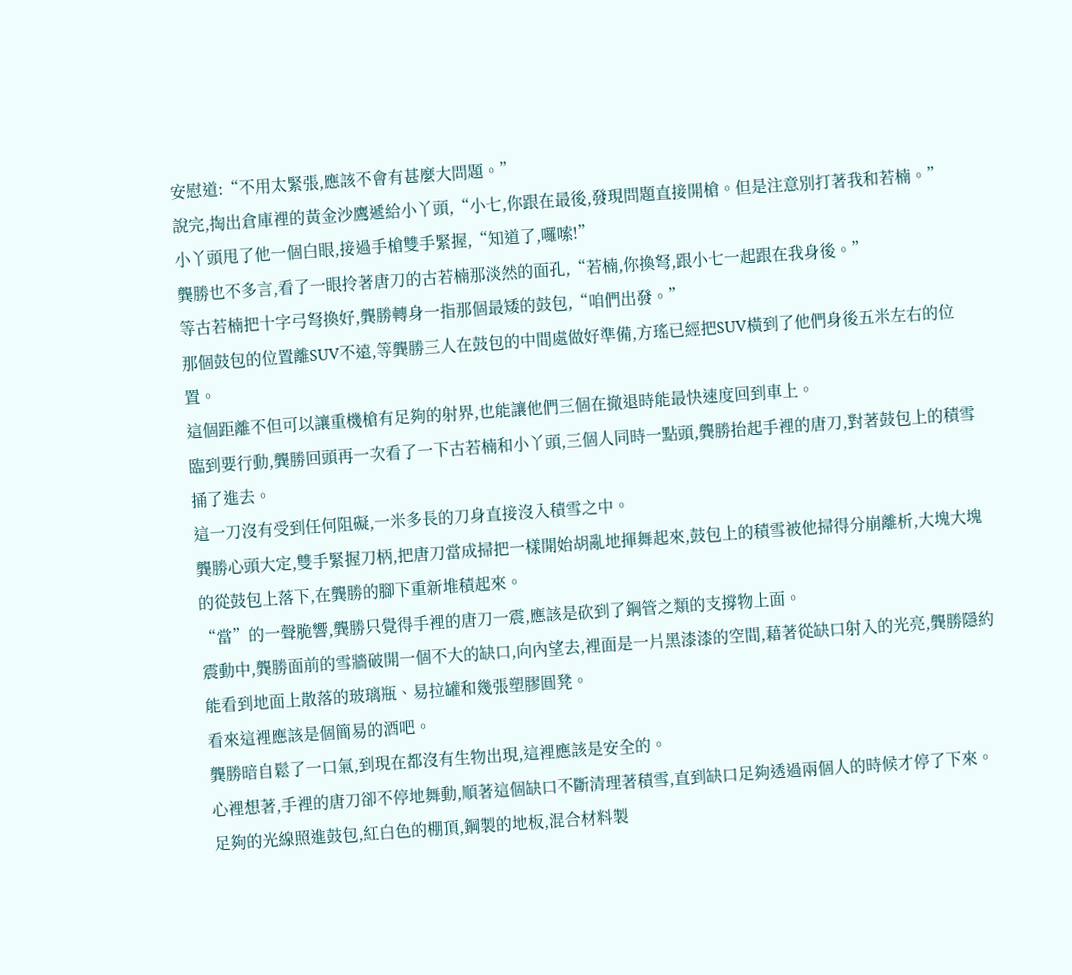安慰道:“不用太緊張,應該不會有甚麼大問題。”
說完,掏出倉庫裡的黃金沙鷹遞給小丫頭,“小七,你跟在最後,發現問題直接開槍。但是注意別打著我和若楠。”
小丫頭甩了他一個白眼,接過手槍雙手緊握,“知道了,囉嗦!”
龔勝也不多言,看了一眼拎著唐刀的古若楠那淡然的面孔,“若楠,你換弩,跟小七一起跟在我身後。”
等古若楠把十字弓弩換好,龔勝轉身一指那個最矮的鼓包,“咱們出發。”
那個鼓包的位置離SUV不遠,等龔勝三人在鼓包的中間處做好準備,方瑤已經把SUV橫到了他們身後五米左右的位置。
這個距離不但可以讓重機槍有足夠的射界,也能讓他們三個在撤退時能最快速度回到車上。
臨到要行動,龔勝回頭再一次看了一下古若楠和小丫頭,三個人同時一點頭,龔勝抬起手裡的唐刀,對著鼓包上的積雪捅了進去。
這一刀沒有受到任何阻礙,一米多長的刀身直接沒入積雪之中。
龔勝心頭大定,雙手緊握刀柄,把唐刀當成掃把一樣開始胡亂地揮舞起來,鼓包上的積雪被他掃得分崩離析,大塊大塊的從鼓包上落下,在龔勝的腳下重新堆積起來。
“當”的一聲脆響,龔勝只覺得手裡的唐刀一震,應該是砍到了鋼管之類的支撐物上面。
震動中,龔勝面前的雪牆破開一個不大的缺口,向內望去,裡面是一片黑漆漆的空間,藉著從缺口射入的光亮,龔勝隱約能看到地面上散落的玻璃瓶、易拉罐和幾張塑膠圓凳。
看來這裡應該是個簡易的酒吧。
龔勝暗自鬆了一口氣,到現在都沒有生物出現,這裡應該是安全的。
心裡想著,手裡的唐刀卻不停地舞動,順著這個缺口不斷清理著積雪,直到缺口足夠透過兩個人的時候才停了下來。
足夠的光線照進鼓包,紅白色的棚頂,鋼製的地板,混合材料製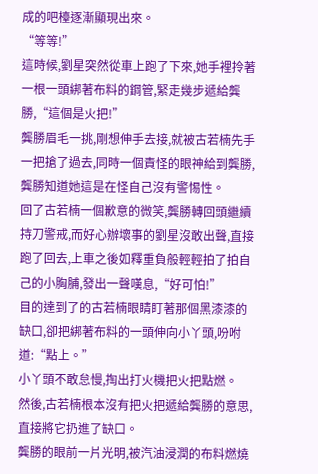成的吧檯逐漸顯現出來。
“等等!”
這時候,劉星突然從車上跑了下來,她手裡拎著一根一頭綁著布料的鋼管,緊走幾步遞給龔勝,“這個是火把!”
龔勝眉毛一挑,剛想伸手去接,就被古若楠先手一把搶了過去,同時一個責怪的眼神給到龔勝,龔勝知道她這是在怪自己沒有警惕性。
回了古若楠一個歉意的微笑,龔勝轉回頭繼續持刀警戒,而好心辦壞事的劉星沒敢出聲,直接跑了回去,上車之後如釋重負般輕輕拍了拍自己的小胸脯,發出一聲嘆息,“好可怕!”
目的達到了的古若楠眼睛盯著那個黑漆漆的缺口,卻把綁著布料的一頭伸向小丫頭,吩咐道:“點上。”
小丫頭不敢怠慢,掏出打火機把火把點燃。
然後,古若楠根本沒有把火把遞給龔勝的意思,直接將它扔進了缺口。
龔勝的眼前一片光明,被汽油浸潤的布料燃燒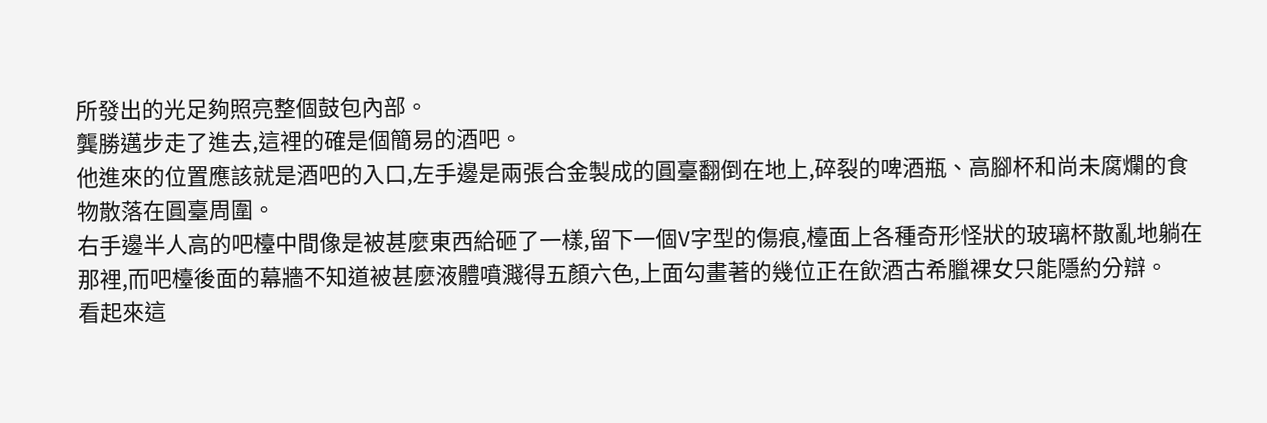所發出的光足夠照亮整個鼓包內部。
龔勝邁步走了進去,這裡的確是個簡易的酒吧。
他進來的位置應該就是酒吧的入口,左手邊是兩張合金製成的圓臺翻倒在地上,碎裂的啤酒瓶、高腳杯和尚未腐爛的食物散落在圓臺周圍。
右手邊半人高的吧檯中間像是被甚麼東西給砸了一樣,留下一個V字型的傷痕,檯面上各種奇形怪狀的玻璃杯散亂地躺在那裡,而吧檯後面的幕牆不知道被甚麼液體噴濺得五顏六色,上面勾畫著的幾位正在飲酒古希臘裸女只能隱約分辯。
看起來這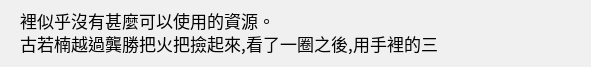裡似乎沒有甚麼可以使用的資源。
古若楠越過龔勝把火把撿起來,看了一圈之後,用手裡的三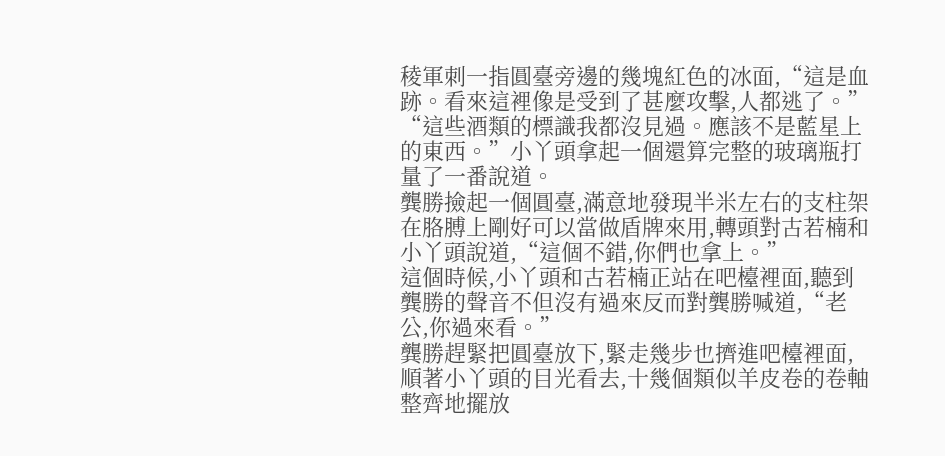稜軍刺一指圓臺旁邊的幾塊紅色的冰面,“這是血跡。看來這裡像是受到了甚麼攻擊,人都逃了。”
“這些酒類的標識我都沒見過。應該不是藍星上的東西。”小丫頭拿起一個還算完整的玻璃瓶打量了一番說道。
龔勝撿起一個圓臺,滿意地發現半米左右的支柱架在胳膊上剛好可以當做盾牌來用,轉頭對古若楠和小丫頭說道,“這個不錯,你們也拿上。”
這個時候,小丫頭和古若楠正站在吧檯裡面,聽到龔勝的聲音不但沒有過來反而對龔勝喊道,“老公,你過來看。”
龔勝趕緊把圓臺放下,緊走幾步也擠進吧檯裡面,順著小丫頭的目光看去,十幾個類似羊皮卷的卷軸整齊地擺放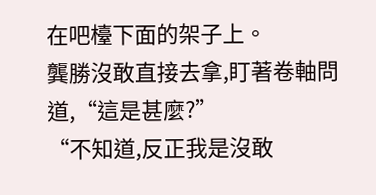在吧檯下面的架子上。
龔勝沒敢直接去拿,盯著卷軸問道,“這是甚麼?”
“不知道,反正我是沒敢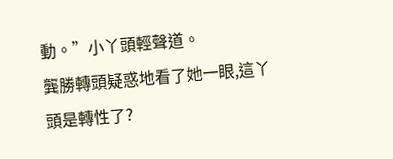動。”小丫頭輕聲道。
龔勝轉頭疑惑地看了她一眼,這丫頭是轉性了?